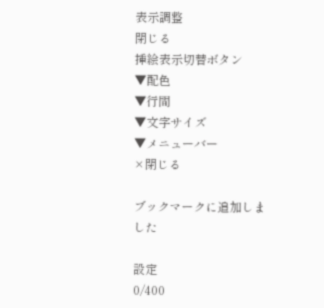表示調整
閉じる
挿絵表示切替ボタン
▼配色
▼行間
▼文字サイズ
▼メニューバー
×閉じる

ブックマークに追加しました

設定
0/400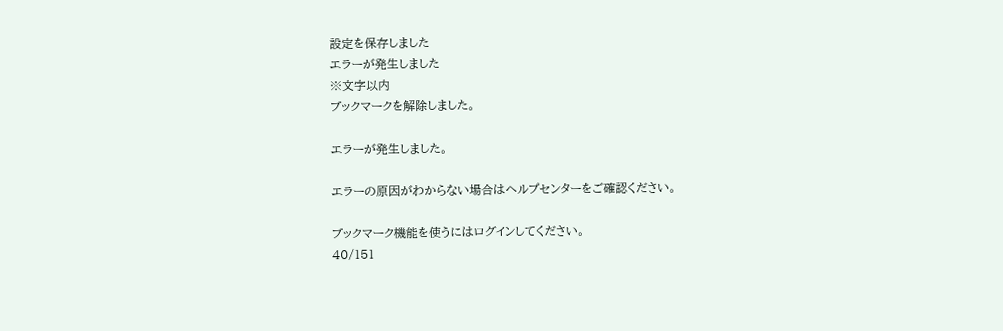設定を保存しました
エラーが発生しました
※文字以内
ブックマークを解除しました。

エラーが発生しました。

エラーの原因がわからない場合はヘルプセンターをご確認ください。

ブックマーク機能を使うにはログインしてください。
40/151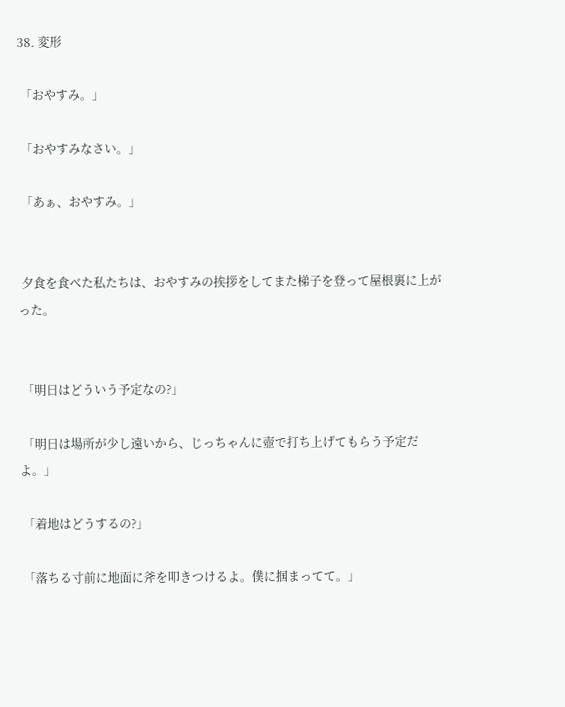38. 変形

 「おやすみ。」

 「おやすみなさい。」

 「あぁ、おやすみ。」


 夕食を食べた私たちは、おやすみの挨拶をしてまた梯子を登って屋根裏に上がった。


 「明日はどういう予定なの?」

 「明日は場所が少し遠いから、じっちゃんに壺で打ち上げてもらう予定だよ。」

 「着地はどうするの?」

 「落ちる寸前に地面に斧を叩きつけるよ。僕に掴まってて。」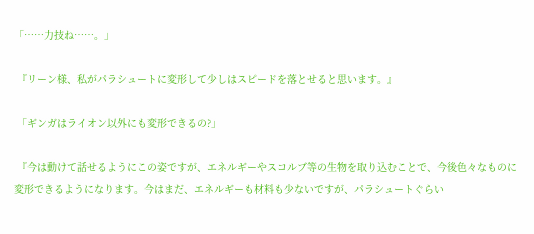「……力技ね……。」

 『リーン様、私がパラシュートに変形して少しはスピードを落とせると思います。』

 「ギンガはライオン以外にも変形できるの?」

 『今は動けて話せるようにこの姿ですが、エネルギーやスコルブ等の生物を取り込むことで、今後色々なものに変形できるようになります。今はまだ、エネルギーも材料も少ないですが、パラシュートぐらい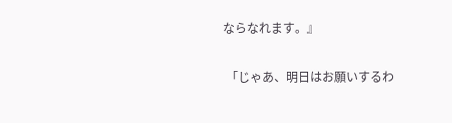ならなれます。』

 「じゃあ、明日はお願いするわ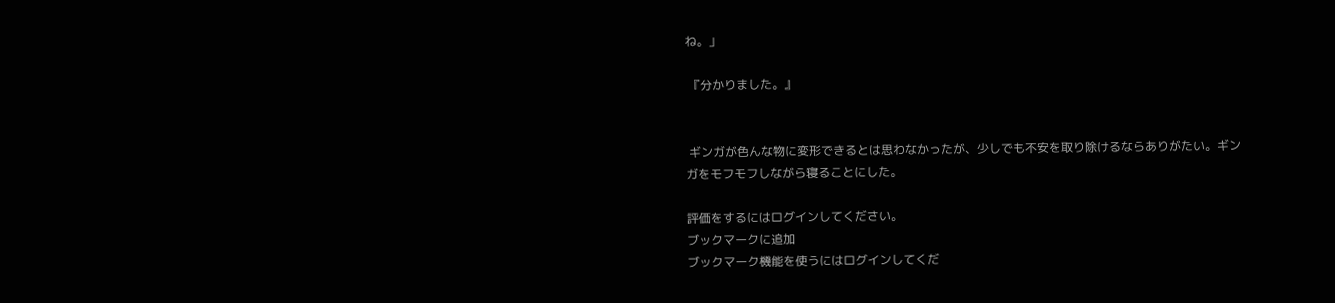ね。」

 『分かりました。』


 ギンガが色んな物に変形できるとは思わなかったが、少しでも不安を取り除けるならありがたい。ギンガをモフモフしながら寝ることにした。

評価をするにはログインしてください。
ブックマークに追加
ブックマーク機能を使うにはログインしてくだ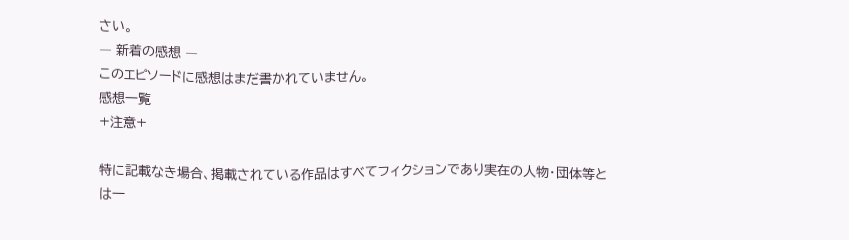さい。
― 新着の感想 ―
このエピソードに感想はまだ書かれていません。
感想一覧
+注意+

特に記載なき場合、掲載されている作品はすべてフィクションであり実在の人物・団体等とは一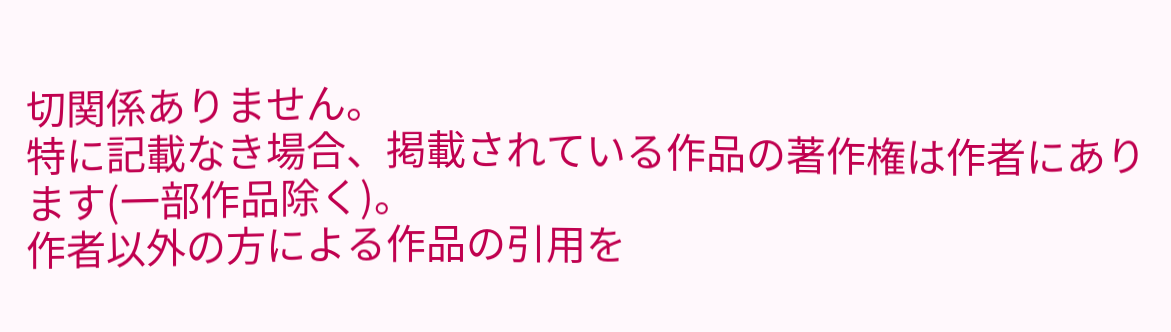切関係ありません。
特に記載なき場合、掲載されている作品の著作権は作者にあります(一部作品除く)。
作者以外の方による作品の引用を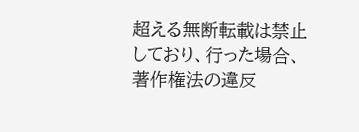超える無断転載は禁止しており、行った場合、著作権法の違反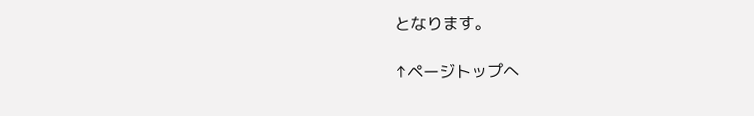となります。

↑ページトップへ